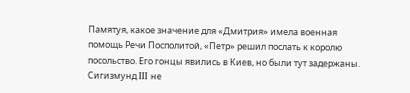Памятуя, какое значение для «Дмитрия» имела военная помощь Речи Посполитой, «Петр» решил послать к королю посольство. Его гонцы явились в Киев, но были тут задержаны. Сигизмунд III не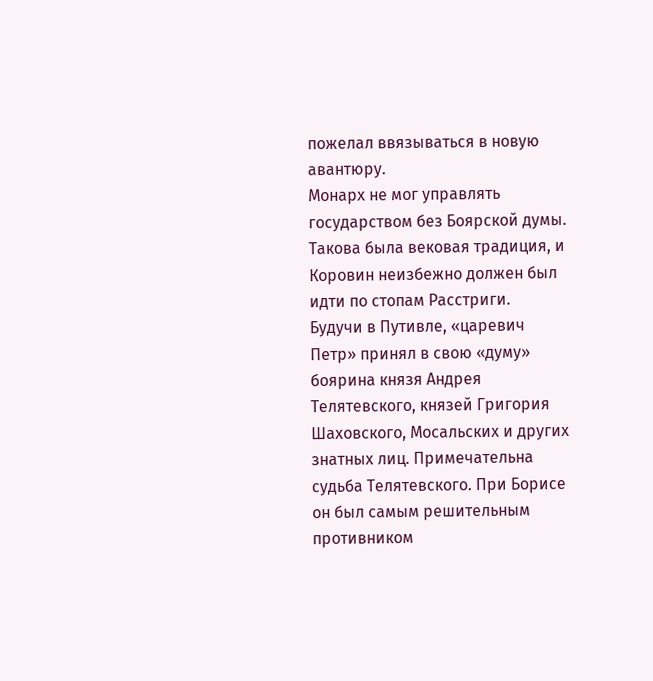пожелал ввязываться в новую авантюру.
Монарх не мог управлять государством без Боярской думы. Такова была вековая традиция, и Коровин неизбежно должен был идти по стопам Расстриги.
Будучи в Путивле, «царевич Петр» принял в свою «думу» боярина князя Андрея Телятевского, князей Григория Шаховского, Мосальских и других знатных лиц. Примечательна судьба Телятевского. При Борисе он был самым решительным противником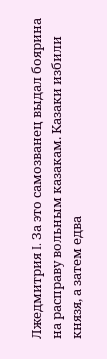Лжедмитрия I. За это самозванец выдал боярина на расправу вольным казакам. Казаки избили князя, а затем едва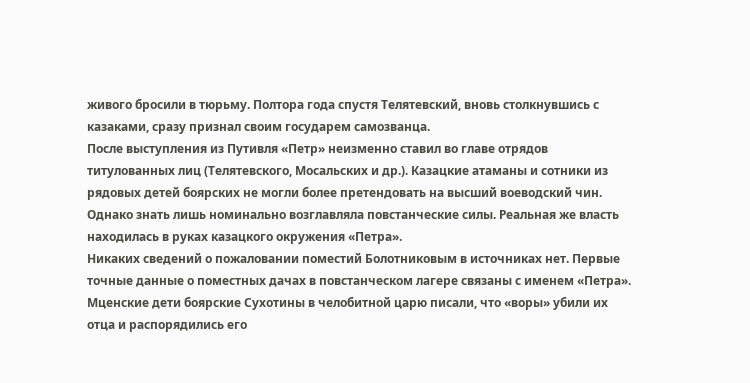живого бросили в тюрьму. Полтора года спустя Телятевский, вновь столкнувшись с казаками, сразу признал своим государем самозванца.
После выступления из Путивля «Петр» неизменно ставил во главе отрядов титулованных лиц (Телятевского, Мосальских и др.). Казацкие атаманы и сотники из рядовых детей боярских не могли более претендовать на высший воеводский чин. Однако знать лишь номинально возглавляла повстанческие силы. Реальная же власть находилась в руках казацкого окружения «Петра».
Никаких сведений о пожаловании поместий Болотниковым в источниках нет. Первые точные данные о поместных дачах в повстанческом лагере связаны с именем «Петра». Мценские дети боярские Сухотины в челобитной царю писали, что «воры» убили их отца и распорядились его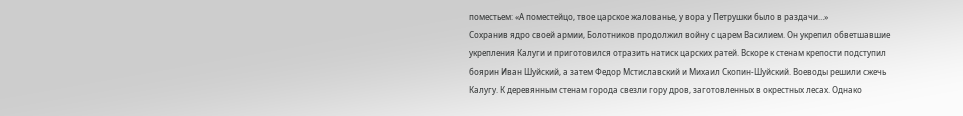поместьем: «А поместейцо, твое царское жалованье, у вора у Петрушки было в раздачи…»
Сохранив ядро своей армии, Болотников продолжил войну с царем Василием. Он укрепил обветшавшие укрепления Калуги и приготовился отразить натиск царских ратей. Вскоре к стенам крепости подступил боярин Иван Шуйский, а затем Федор Мстиславский и Михаил Скопин-Шуйский. Воеводы решили сжечь Калугу. К деревянным стенам города свезли гору дров, заготовленных в окрестных лесах. Однако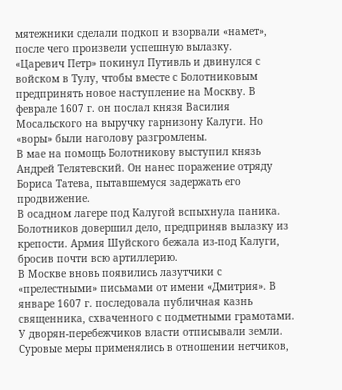мятежники сделали подкоп и взорвали «намет», после чего произвели успешную вылазку.
«Царевич Петр» покинул Путивль и двинулся с войском в Тулу, чтобы вместе с Болотниковым предпринять новое наступление на Москву. В феврале 1607 г. он послал князя Василия Мосальского на выручку гарнизону Калуги. Но «воры» были наголову разгромлены.
В мае на помощь Болотникову выступил князь Андрей Телятевский. Он нанес поражение отряду Бориса Татева, пытавшемуся задержать его продвижение.
В осадном лагере под Калугой вспыхнула паника. Болотников довершил дело, предприняв вылазку из крепости. Армия Шуйского бежала из-под Калуги, бросив почти всю артиллерию.
В Москве вновь появились лазутчики с «прелестными» письмами от имени «Дмитрия». В январе 1607 г. последовала публичная казнь священника, схваченного с подметными грамотами. У дворян-перебежчиков власти отписывали земли.
Суровые меры применялись в отношении нетчиков,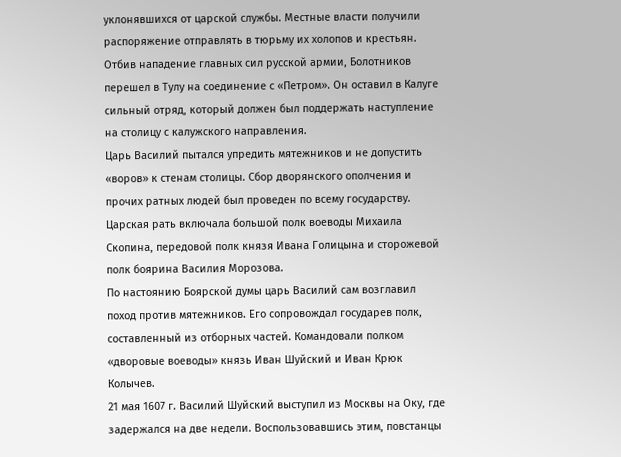уклонявшихся от царской службы. Местные власти получили распоряжение отправлять в тюрьму их холопов и крестьян.
Отбив нападение главных сил русской армии, Болотников перешел в Тулу на соединение с «Петром». Он оставил в Калуге сильный отряд, который должен был поддержать наступление на столицу с калужского направления.
Царь Василий пытался упредить мятежников и не допустить «воров» к стенам столицы. Сбор дворянского ополчения и прочих ратных людей был проведен по всему государству. Царская рать включала большой полк воеводы Михаила Скопина, передовой полк князя Ивана Голицына и сторожевой полк боярина Василия Морозова.
По настоянию Боярской думы царь Василий сам возглавил поход против мятежников. Его сопровождал государев полк, составленный из отборных частей. Командовали полком «дворовые воеводы» князь Иван Шуйский и Иван Крюк Колычев.
21 мая 1607 г. Василий Шуйский выступил из Москвы на Оку, где задержался на две недели. Воспользовавшись этим, повстанцы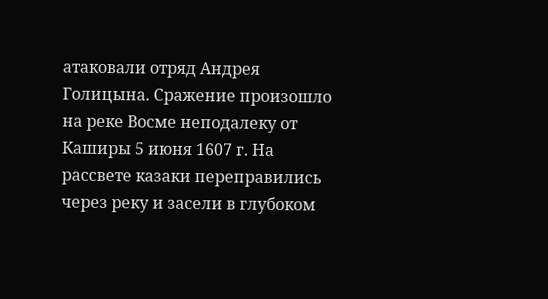атаковали отряд Андрея Голицына. Сражение произошло на реке Восме неподалеку от Каширы 5 июня 1607 г. На рассвете казаки переправились через реку и засели в глубоком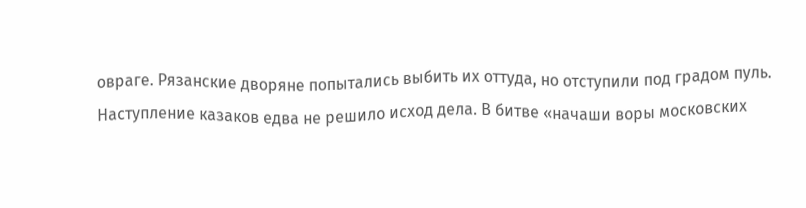овраге. Рязанские дворяне попытались выбить их оттуда, но отступили под градом пуль.
Наступление казаков едва не решило исход дела. В битве «начаши воры московских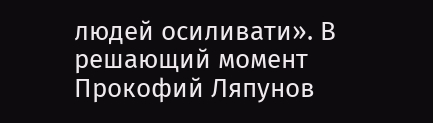людей осиливати». В решающий момент Прокофий Ляпунов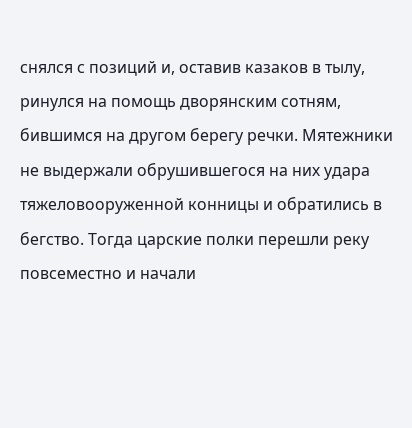снялся с позиций и, оставив казаков в тылу, ринулся на помощь дворянским сотням, бившимся на другом берегу речки. Мятежники не выдержали обрушившегося на них удара тяжеловооруженной конницы и обратились в бегство. Тогда царские полки перешли реку повсеместно и начали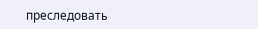преследовать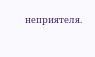неприятеля.